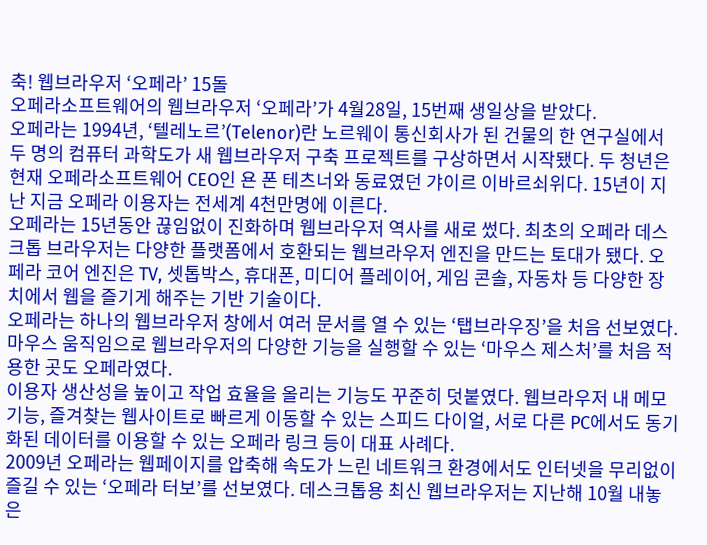축! 웹브라우저 ‘오페라’ 15돌
오페라소프트웨어의 웹브라우저 ‘오페라’가 4월28일, 15번째 생일상을 받았다.
오페라는 1994년, ‘텔레노르’(Telenor)란 노르웨이 통신회사가 된 건물의 한 연구실에서 두 명의 컴퓨터 과학도가 새 웹브라우저 구축 프로젝트를 구상하면서 시작됐다. 두 청년은 현재 오페라소프트웨어 CEO인 욘 폰 테츠너와 동료였던 갸이르 이바르쇠위다. 15년이 지난 지금 오페라 이용자는 전세계 4천만명에 이른다.
오페라는 15년동안 끊임없이 진화하며 웹브라우저 역사를 새로 썼다. 최초의 오페라 데스크톱 브라우저는 다양한 플랫폼에서 호환되는 웹브라우저 엔진을 만드는 토대가 됐다. 오페라 코어 엔진은 TV, 셋톱박스, 휴대폰, 미디어 플레이어, 게임 콘솔, 자동차 등 다양한 장치에서 웹을 즐기게 해주는 기반 기술이다.
오페라는 하나의 웹브라우저 창에서 여러 문서를 열 수 있는 ‘탭브라우징’을 처음 선보였다. 마우스 움직임으로 웹브라우저의 다양한 기능을 실행할 수 있는 ‘마우스 제스처’를 처음 적용한 곳도 오페라였다.
이용자 생산성을 높이고 작업 효율을 올리는 기능도 꾸준히 덧붙였다. 웹브라우저 내 메모 기능, 즐겨찾는 웹사이트로 빠르게 이동할 수 있는 스피드 다이얼, 서로 다른 PC에서도 동기화된 데이터를 이용할 수 있는 오페라 링크 등이 대표 사례다.
2009년 오페라는 웹페이지를 압축해 속도가 느린 네트워크 환경에서도 인터넷을 무리없이 즐길 수 있는 ‘오페라 터보’를 선보였다. 데스크톱용 최신 웹브라우저는 지난해 10월 내놓은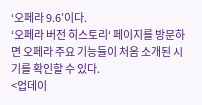‘오페라 9.6′이다.
‘오페라 버전 히스토리‘ 페이지를 방문하면 오페라 주요 기능들이 처음 소개된 시기를 확인할 수 있다.
<업데이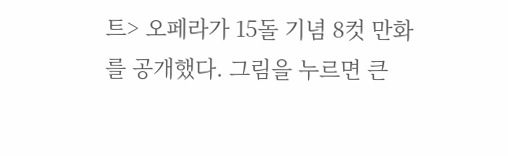트> 오페라가 15돌 기념 8컷 만화를 공개했다. 그림을 누르면 큰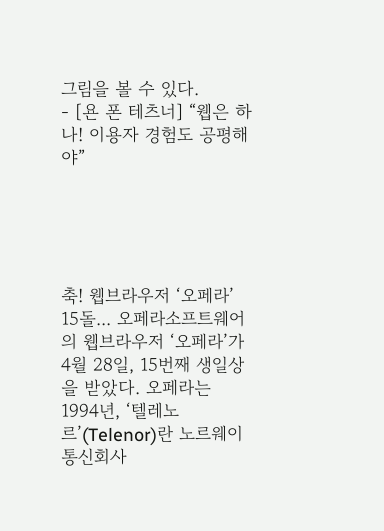그림을 볼 수 있다.
- [욘 폰 테츠너] “웹은 하나! 이용자 경험도 공평해야”





축! 웹브라우저 ‘오페라’ 15돌... 오페라소프트웨어의 웹브라우저 ‘오페라’가 4월 28일, 15번째 생일상을 받았다. 오페라는 1994년, ‘텔레노르’(Telenor)란 노르웨이 통신회사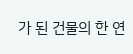가 된 건물의 한 연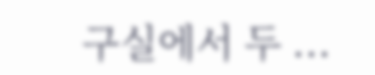구실에서 두 ...